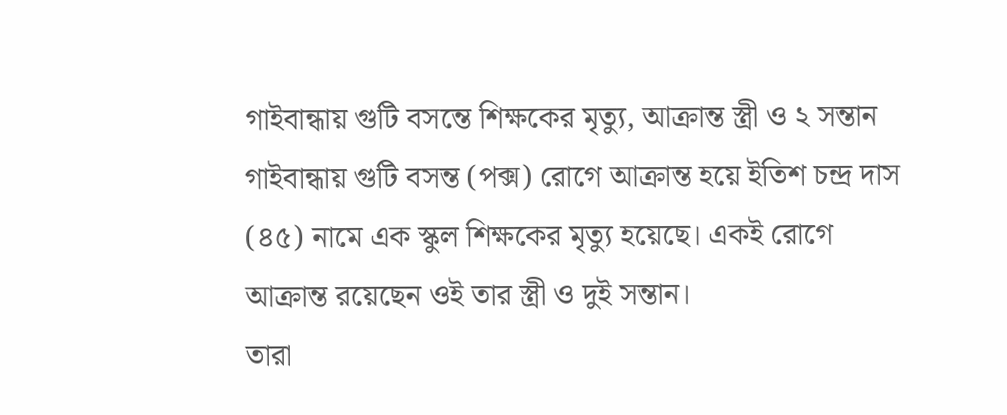গাইবান্ধায় গুটি বসন্তে শিক্ষকের মৃত্যু, আক্রান্ত স্ত্রী ও ২ সন্তান
গাইবান্ধায় গুটি বসন্ত (পক্স) রোগে আক্রান্ত হয়ে ইতিশ চন্দ্র দাস (৪৫) নামে এক স্কুল শিক্ষকের মৃত্যু হয়েছে। একই রোগে আক্রান্ত রয়েছেন ওই তার স্ত্রী ও দুই সন্তান।
তারা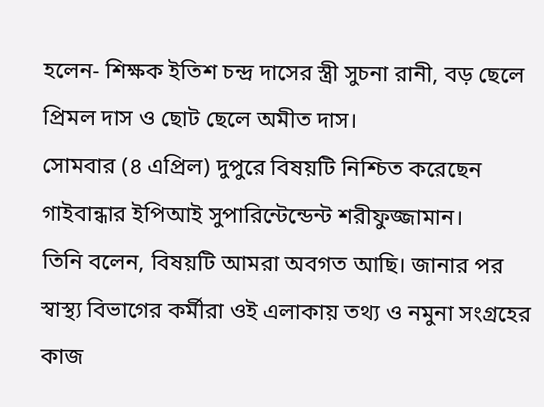হলেন- শিক্ষক ইতিশ চন্দ্র দাসের স্ত্রী সুচনা রানী, বড় ছেলে প্রিমল দাস ও ছোট ছেলে অমীত দাস।
সোমবার (৪ এপ্রিল) দুপুরে বিষয়টি নিশ্চিত করেছেন গাইবান্ধার ইপিআই সুপারিন্টেন্ডেন্ট শরীফুজ্জামান।
তিনি বলেন, বিষয়টি আমরা অবগত আছি। জানার পর স্বাস্থ্য বিভাগের কর্মীরা ওই এলাকায় তথ্য ও নমুনা সংগ্রহের কাজ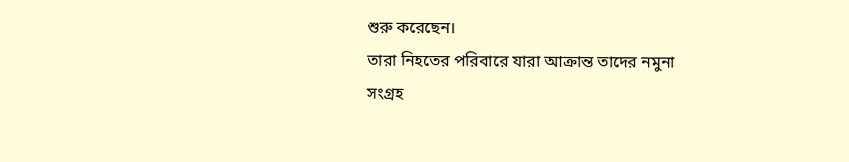শুরু করেছেন।
তারা নিহতের পরিবারে যারা আক্রান্ত তাদের নমুনা সংগ্রহ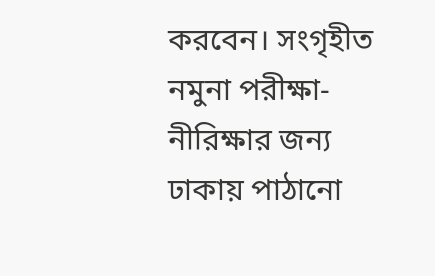করবেন। সংগৃহীত নমুনা পরীক্ষা-নীরিক্ষার জন্য ঢাকায় পাঠানো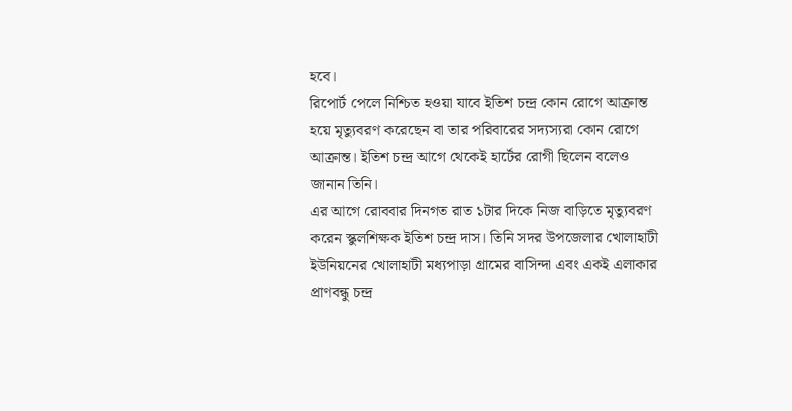হবে।
রিপোর্ট পেলে নিশ্চিত হওয়া যাবে ইতিশ চন্দ্র কোন রোগে আক্রান্ত হয়ে মৃত্যুবরণ করেছেন বা তার পরিবারের সদ্যস্যরা কোন রোগে আক্রান্ত। ইতিশ চন্দ্র আগে থেকেই হার্টের রোগী ছিলেন বলেও জানান তিনি।
এর আগে রোববার দিনগত রাত ১টার দিকে নিজ বাড়িতে মৃত্যুবরণ করেন স্কুলশিক্ষক ইতিশ চন্দ্র দাস। তিনি সদর উপজেলার খোলাহাটী ইউনিয়নের খোলাহাটী মধ্যপাড়া গ্রামের বাসিন্দা এবং একই এলাকার প্রাণবন্ধু চন্দ্র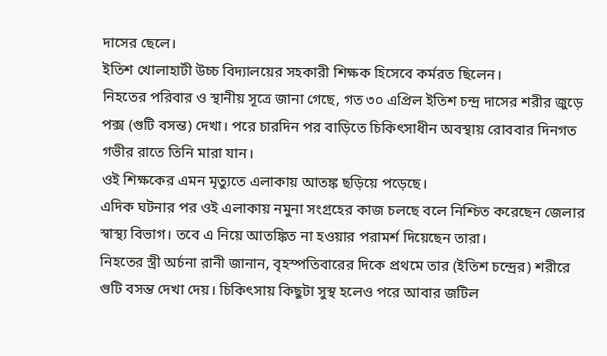দাসের ছেলে।
ইতিশ খোলাহাটী উচ্চ বিদ্যালয়ের সহকারী শিক্ষক হিসেবে কর্মরত ছিলেন।
নিহতের পরিবার ও স্থানীয় সূত্রে জানা গেছে, গত ৩০ এপ্রিল ইতিশ চন্দ্র দাসের শরীর জুড়ে পক্স (গুটি বসন্ত) দেখা। পরে চারদিন পর বাড়িতে চিকিৎসাধীন অবস্থায় রোববার দিনগত গভীর রাতে তিনি মারা যান।
ওই শিক্ষকের এমন মৃত্যুতে এলাকায় আতঙ্ক ছড়িয়ে পড়েছে।
এদিক ঘটনার পর ওই এলাকায় নমুনা সংগ্রহের কাজ চলছে বলে নিশ্চিত করেছেন জেলার স্বাস্থ্য বিভাগ। তবে এ নিয়ে আতঙ্কিত না হওয়ার পরামর্শ দিয়েছেন তারা।
নিহতের স্ত্রী অর্চনা রানী জানান, বৃহস্পতিবারের দিকে প্রথমে তার (ইতিশ চন্দ্রের) শরীরে গুটি বসন্ত দেখা দেয়। চিকিৎসায় কিছুটা সুস্থ হলেও পরে আবার জটিল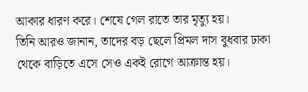আকার ধারণ করে। শেষে গেল রাতে তার মৃত্যু হয়।
তিনি আরও জানান, তাদের বড় ছেলে প্রিমল দাস বুধবার ঢাকা থেকে বাড়িতে এসে সেও একই রোগে আক্রান্ত হয়।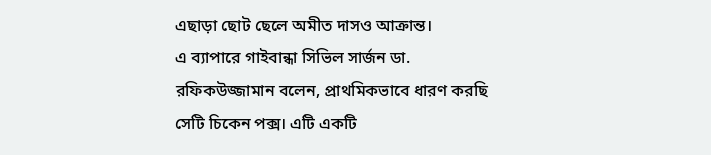এছাড়া ছোট ছেলে অমীত দাসও আক্রান্ত।
এ ব্যাপারে গাইবান্ধা সিভিল সার্জন ডা. রফিকউজ্জামান বলেন, প্রাথমিকভাবে ধারণ করছি সেটি চিকেন পক্স। এটি একটি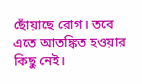ছোঁয়াছে রোগ। তবে এতে আতঙ্কিত হওয়ার কিছু নেই।